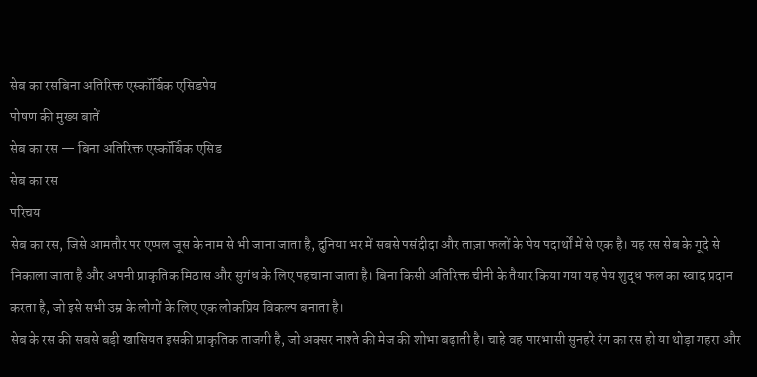सेब का रसबिना अतिरिक्त एस्कॉर्बिक एसिडपेय
पोषण की मुख्य बातें
सेब का रस — बिना अतिरिक्त एस्कॉर्बिक एसिड
सेब का रस
परिचय
सेब का रस, जिसे आमतौर पर एप्पल जूस के नाम से भी जाना जाता है, दुनिया भर में सबसे पसंदीदा और ताज़ा फलों के पेय पदार्थों में से एक है। यह रस सेब के गूदे से निकाला जाता है और अपनी प्राकृतिक मिठास और सुगंध के लिए पहचाना जाता है। बिना किसी अतिरिक्त चीनी के तैयार किया गया यह पेय शुद्ध फल का स्वाद प्रदान करता है, जो इसे सभी उम्र के लोगों के लिए एक लोकप्रिय विकल्प बनाता है।
सेब के रस की सबसे बड़ी खासियत इसकी प्राकृतिक ताजगी है, जो अक्सर नाश्ते की मेज की शोभा बढ़ाती है। चाहे वह पारभासी सुनहरे रंग का रस हो या थोड़ा गहरा और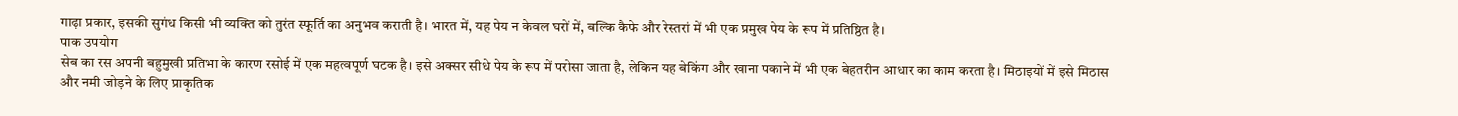गाढ़ा प्रकार, इसकी सुगंध किसी भी व्यक्ति को तुरंत स्फूर्ति का अनुभव कराती है। भारत में, यह पेय न केवल घरों में, बल्कि कैफे और रेस्तरां में भी एक प्रमुख पेय के रूप में प्रतिष्ठित है।
पाक उपयोग
सेब का रस अपनी बहुमुखी प्रतिभा के कारण रसोई में एक महत्वपूर्ण घटक है। इसे अक्सर सीधे पेय के रूप में परोसा जाता है, लेकिन यह बेकिंग और खाना पकाने में भी एक बेहतरीन आधार का काम करता है। मिठाइयों में इसे मिठास और नमी जोड़ने के लिए प्राकृतिक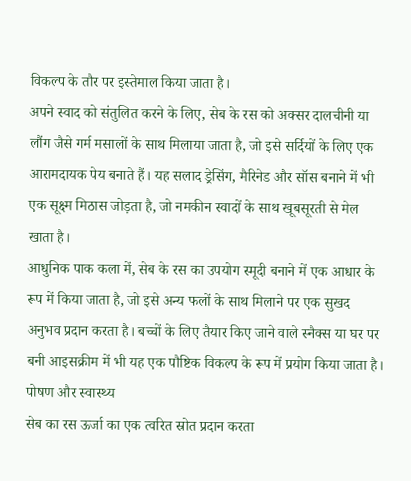विकल्प के तौर पर इस्तेमाल किया जाता है।
अपने स्वाद को संतुलित करने के लिए, सेब के रस को अक्सर दालचीनी या लौंग जैसे गर्म मसालों के साथ मिलाया जाता है, जो इसे सर्दियों के लिए एक आरामदायक पेय बनाते हैं। यह सलाद ड्रेसिंग, मैरिनेड और सॉस बनाने में भी एक सूक्ष्म मिठास जोड़ता है, जो नमकीन स्वादों के साथ खूबसूरती से मेल खाता है।
आधुनिक पाक कला में, सेब के रस का उपयोग स्मूदी बनाने में एक आधार के रूप में किया जाता है, जो इसे अन्य फलों के साथ मिलाने पर एक सुखद अनुभव प्रदान करता है। बच्चों के लिए तैयार किए जाने वाले स्नैक्स या घर पर बनी आइसक्रीम में भी यह एक पौष्टिक विकल्प के रूप में प्रयोग किया जाता है।
पोषण और स्वास्थ्य
सेब का रस ऊर्जा का एक त्वरित स्रोत प्रदान करता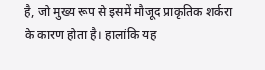है, जो मुख्य रूप से इसमें मौजूद प्राकृतिक शर्करा के कारण होता है। हालांकि यह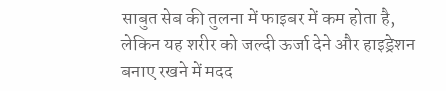साबुत सेब की तुलना में फाइबर में कम होता है, लेकिन यह शरीर को जल्दी ऊर्जा देने और हाइड्रेशन बनाए रखने में मदद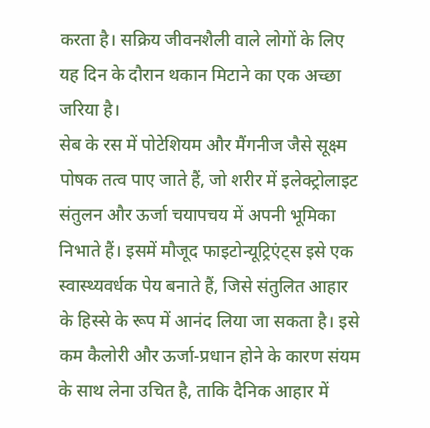करता है। सक्रिय जीवनशैली वाले लोगों के लिए यह दिन के दौरान थकान मिटाने का एक अच्छा जरिया है।
सेब के रस में पोटेशियम और मैंगनीज जैसे सूक्ष्म पोषक तत्व पाए जाते हैं, जो शरीर में इलेक्ट्रोलाइट संतुलन और ऊर्जा चयापचय में अपनी भूमिका निभाते हैं। इसमें मौजूद फाइटोन्यूट्रिएंट्स इसे एक स्वास्थ्यवर्धक पेय बनाते हैं, जिसे संतुलित आहार के हिस्से के रूप में आनंद लिया जा सकता है। इसे कम कैलोरी और ऊर्जा-प्रधान होने के कारण संयम के साथ लेना उचित है, ताकि दैनिक आहार में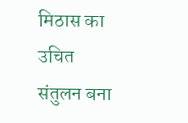मिठास का उचित संतुलन बना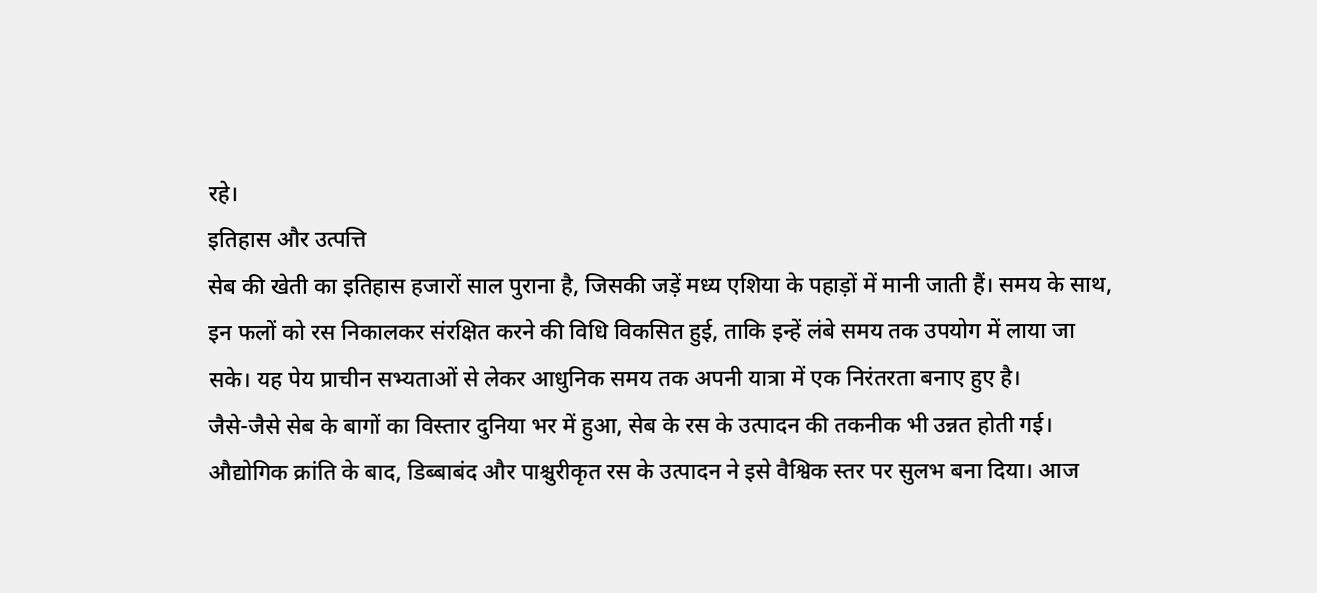रहे।
इतिहास और उत्पत्ति
सेब की खेती का इतिहास हजारों साल पुराना है, जिसकी जड़ें मध्य एशिया के पहाड़ों में मानी जाती हैं। समय के साथ, इन फलों को रस निकालकर संरक्षित करने की विधि विकसित हुई, ताकि इन्हें लंबे समय तक उपयोग में लाया जा सके। यह पेय प्राचीन सभ्यताओं से लेकर आधुनिक समय तक अपनी यात्रा में एक निरंतरता बनाए हुए है।
जैसे-जैसे सेब के बागों का विस्तार दुनिया भर में हुआ, सेब के रस के उत्पादन की तकनीक भी उन्नत होती गई। औद्योगिक क्रांति के बाद, डिब्बाबंद और पाश्चुरीकृत रस के उत्पादन ने इसे वैश्विक स्तर पर सुलभ बना दिया। आज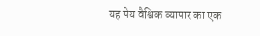यह पेय वैश्विक व्यापार का एक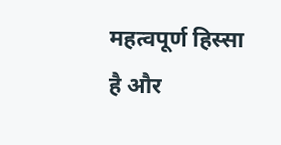महत्वपूर्ण हिस्सा है और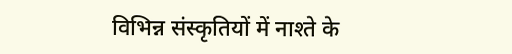विभिन्न संस्कृतियों में नाश्ते के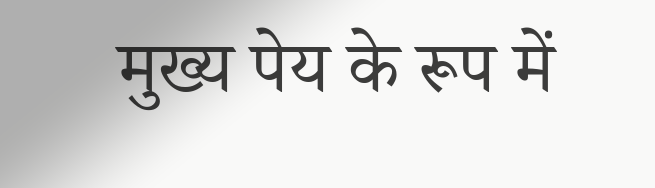मुख्य पेय के रूप में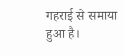गहराई से समाया हुआ है।